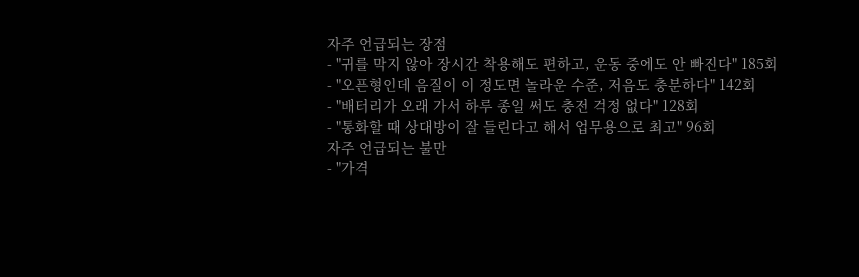자주 언급되는 장점
- "귀를 막지 않아 장시간 착용해도 편하고, 운동 중에도 안 빠진다" 185회
- "오픈형인데 음질이 이 정도면 놀라운 수준, 저음도 충분하다" 142회
- "배터리가 오래 가서 하루 종일 써도 충전 걱정 없다" 128회
- "통화할 때 상대방이 잘 들린다고 해서 업무용으로 최고" 96회
자주 언급되는 불만
- "가격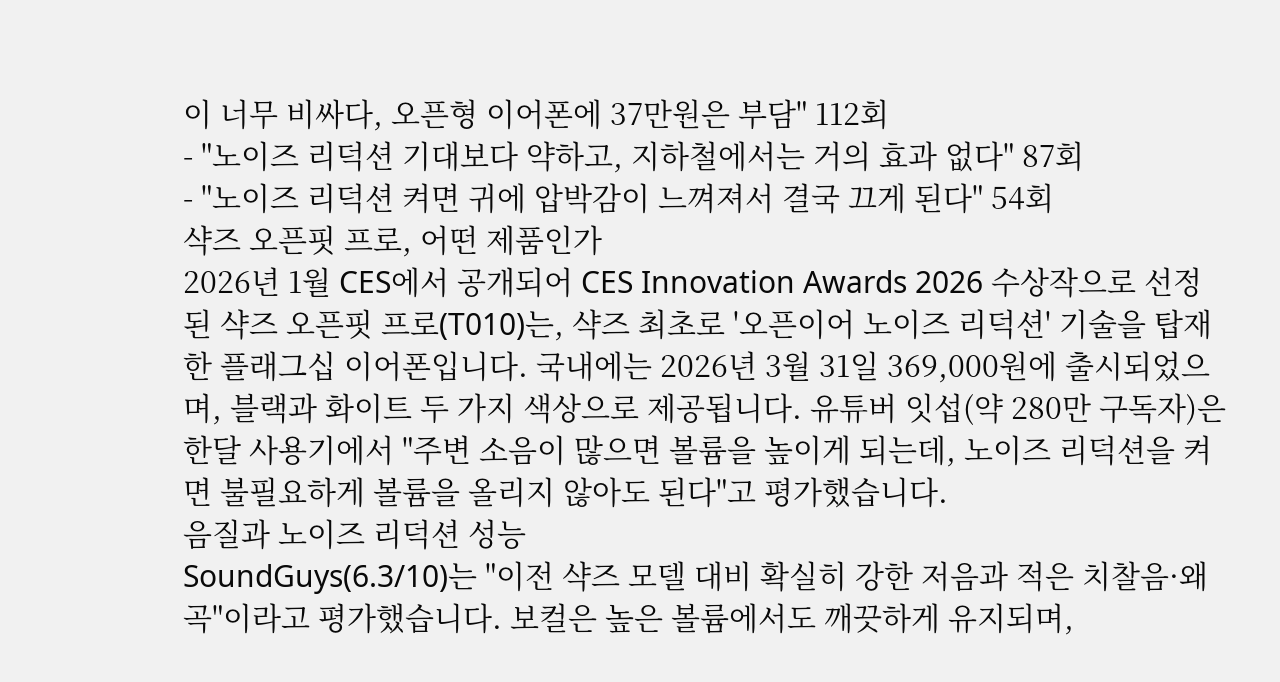이 너무 비싸다, 오픈형 이어폰에 37만원은 부담" 112회
- "노이즈 리덕션 기대보다 약하고, 지하철에서는 거의 효과 없다" 87회
- "노이즈 리덕션 켜면 귀에 압박감이 느껴져서 결국 끄게 된다" 54회
샥즈 오픈핏 프로, 어떤 제품인가
2026년 1월 CES에서 공개되어 CES Innovation Awards 2026 수상작으로 선정된 샥즈 오픈핏 프로(T010)는, 샥즈 최초로 '오픈이어 노이즈 리덕션' 기술을 탑재한 플래그십 이어폰입니다. 국내에는 2026년 3월 31일 369,000원에 출시되었으며, 블랙과 화이트 두 가지 색상으로 제공됩니다. 유튜버 잇섭(약 280만 구독자)은 한달 사용기에서 "주변 소음이 많으면 볼륨을 높이게 되는데, 노이즈 리덕션을 켜면 불필요하게 볼륨을 올리지 않아도 된다"고 평가했습니다.
음질과 노이즈 리덕션 성능
SoundGuys(6.3/10)는 "이전 샥즈 모델 대비 확실히 강한 저음과 적은 치찰음·왜곡"이라고 평가했습니다. 보컬은 높은 볼륨에서도 깨끗하게 유지되며,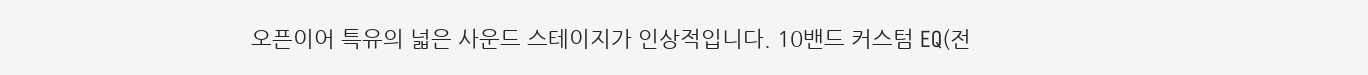오픈이어 특유의 넓은 사운드 스테이지가 인상적입니다. 10밴드 커스텀 EQ(전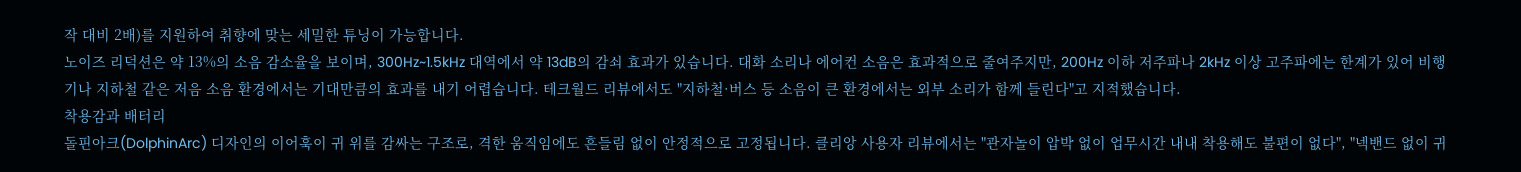작 대비 2배)를 지원하여 취향에 맞는 세밀한 튜닝이 가능합니다.
노이즈 리덕션은 약 13%의 소음 감소율을 보이며, 300Hz~1.5kHz 대역에서 약 13dB의 감쇠 효과가 있습니다. 대화 소리나 에어컨 소음은 효과적으로 줄여주지만, 200Hz 이하 저주파나 2kHz 이상 고주파에는 한계가 있어 비행기나 지하철 같은 저음 소음 환경에서는 기대만큼의 효과를 내기 어렵습니다. 테크월드 리뷰에서도 "지하철·버스 등 소음이 큰 환경에서는 외부 소리가 함께 들린다"고 지적했습니다.
착용감과 배터리
돌핀아크(DolphinArc) 디자인의 이어훅이 귀 위를 감싸는 구조로, 격한 움직임에도 흔들림 없이 안정적으로 고정됩니다. 클리앙 사용자 리뷰에서는 "관자놀이 압박 없이 업무시간 내내 착용해도 불편이 없다", "넥밴드 없이 귀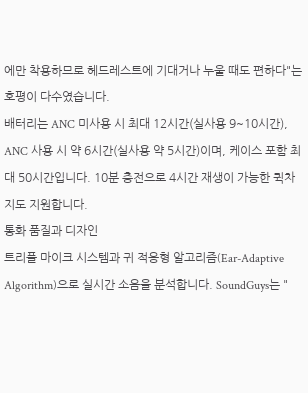에만 착용하므로 헤드레스트에 기대거나 누울 때도 편하다"는 호평이 다수였습니다.
배터리는 ANC 미사용 시 최대 12시간(실사용 9~10시간), ANC 사용 시 약 6시간(실사용 약 5시간)이며, 케이스 포함 최대 50시간입니다. 10분 충전으로 4시간 재생이 가능한 퀵차지도 지원합니다.
통화 품질과 디자인
트리플 마이크 시스템과 귀 적응형 알고리즘(Ear-Adaptive Algorithm)으로 실시간 소음을 분석합니다. SoundGuys는 "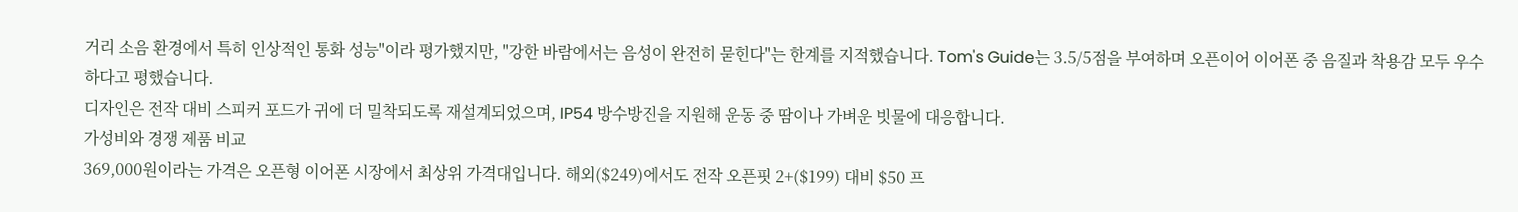거리 소음 환경에서 특히 인상적인 통화 성능"이라 평가했지만, "강한 바람에서는 음성이 완전히 묻힌다"는 한계를 지적했습니다. Tom's Guide는 3.5/5점을 부여하며 오픈이어 이어폰 중 음질과 착용감 모두 우수하다고 평했습니다.
디자인은 전작 대비 스피커 포드가 귀에 더 밀착되도록 재설계되었으며, IP54 방수방진을 지원해 운동 중 땀이나 가벼운 빗물에 대응합니다.
가성비와 경쟁 제품 비교
369,000원이라는 가격은 오픈형 이어폰 시장에서 최상위 가격대입니다. 해외($249)에서도 전작 오픈핏 2+($199) 대비 $50 프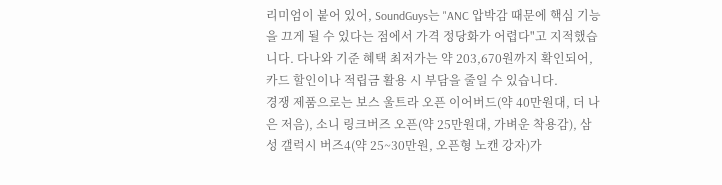리미엄이 붙어 있어, SoundGuys는 "ANC 압박감 때문에 핵심 기능을 끄게 될 수 있다는 점에서 가격 정당화가 어렵다"고 지적했습니다. 다나와 기준 혜택 최저가는 약 203,670원까지 확인되어, 카드 할인이나 적립금 활용 시 부담을 줄일 수 있습니다.
경쟁 제품으로는 보스 울트라 오픈 이어버드(약 40만원대, 더 나은 저음), 소니 링크버즈 오픈(약 25만원대, 가벼운 착용감), 삼성 갤럭시 버즈4(약 25~30만원, 오픈형 노캔 강자)가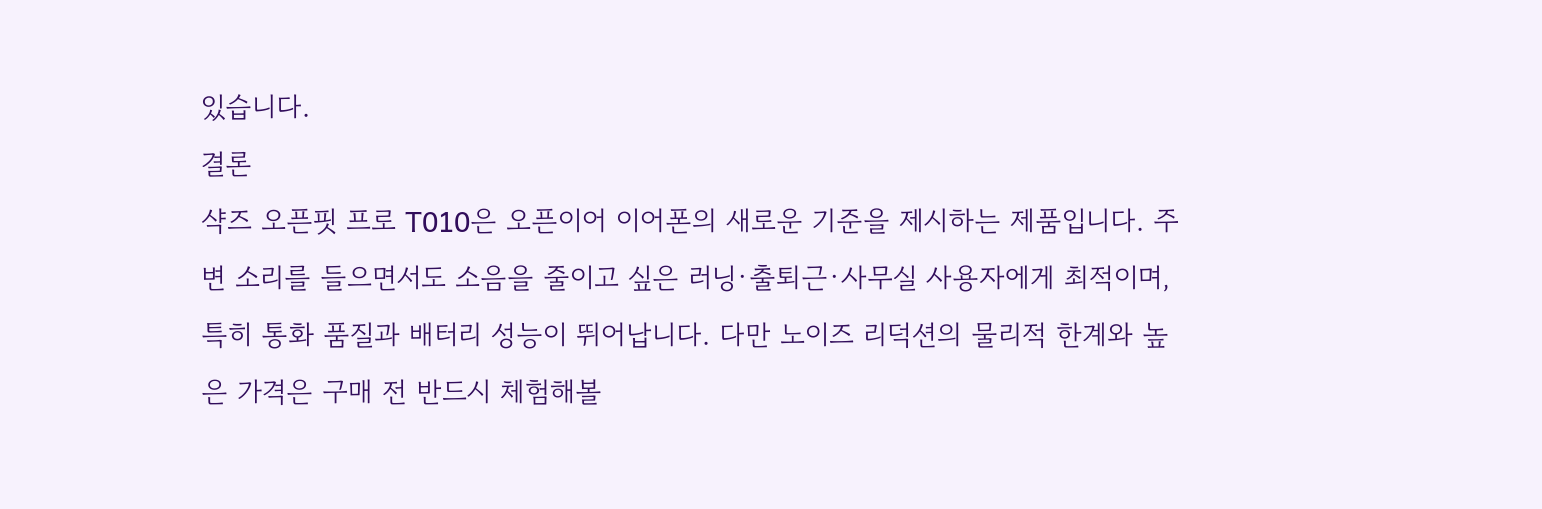있습니다.
결론
샥즈 오픈핏 프로 T010은 오픈이어 이어폰의 새로운 기준을 제시하는 제품입니다. 주변 소리를 들으면서도 소음을 줄이고 싶은 러닝·출퇴근·사무실 사용자에게 최적이며, 특히 통화 품질과 배터리 성능이 뛰어납니다. 다만 노이즈 리덕션의 물리적 한계와 높은 가격은 구매 전 반드시 체험해볼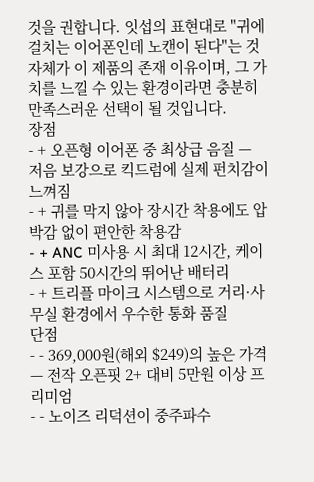것을 권합니다. 잇섭의 표현대로 "귀에 걸치는 이어폰인데 노캔이 된다"는 것 자체가 이 제품의 존재 이유이며, 그 가치를 느낄 수 있는 환경이라면 충분히 만족스러운 선택이 될 것입니다.
장점
- + 오픈형 이어폰 중 최상급 음질 — 저음 보강으로 킥드럼에 실제 펀치감이 느껴짐
- + 귀를 막지 않아 장시간 착용에도 압박감 없이 편안한 착용감
- + ANC 미사용 시 최대 12시간, 케이스 포함 50시간의 뛰어난 배터리
- + 트리플 마이크 시스템으로 거리·사무실 환경에서 우수한 통화 품질
단점
- - 369,000원(해외 $249)의 높은 가격 — 전작 오픈핏 2+ 대비 5만원 이상 프리미엄
- - 노이즈 리덕션이 중주파수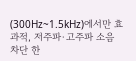(300Hz~1.5kHz)에서만 효과적, 저주파·고주파 소음 차단 한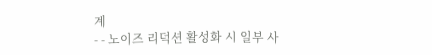계
- - 노이즈 리덕션 활성화 시 일부 사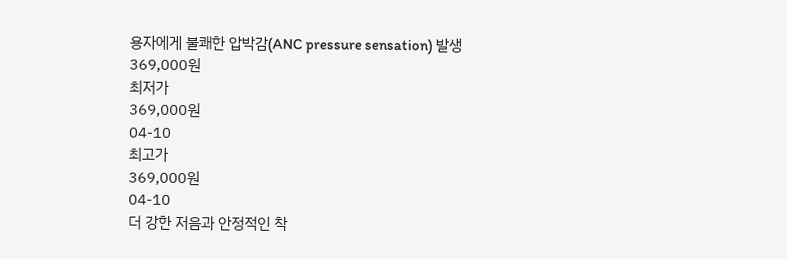용자에게 불쾌한 압박감(ANC pressure sensation) 발생
369,000원
최저가
369,000원
04-10
최고가
369,000원
04-10
더 강한 저음과 안정적인 착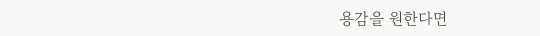용감을 원한다면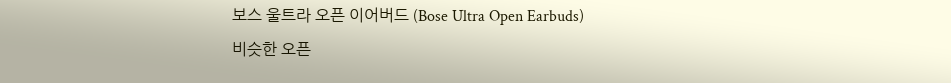보스 울트라 오픈 이어버드 (Bose Ultra Open Earbuds)
비슷한 오픈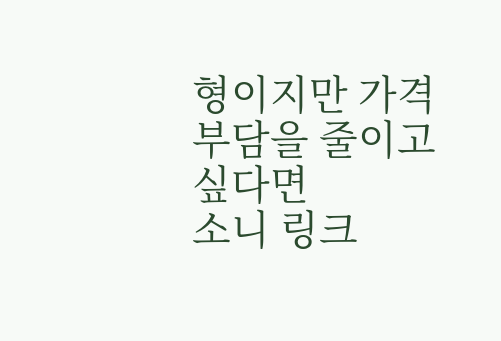형이지만 가격 부담을 줄이고 싶다면
소니 링크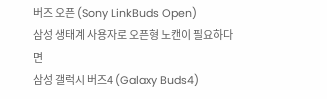버즈 오픈 (Sony LinkBuds Open)
삼성 생태계 사용자로 오픈형 노캔이 필요하다면
삼성 갤럭시 버즈4 (Galaxy Buds4)